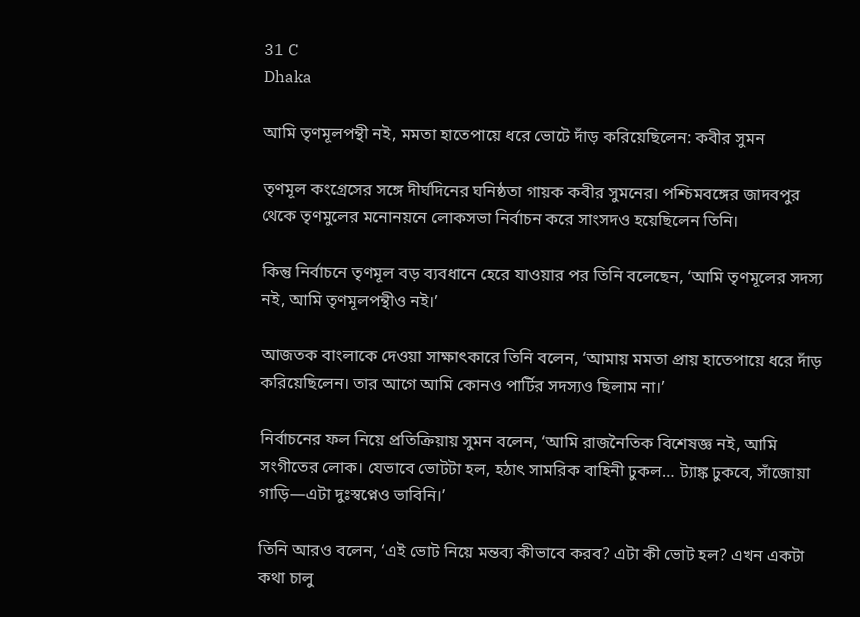31 C
Dhaka

আমি তৃণমূলপন্থী নই, মমতা হাতেপায়ে ধরে ভোটে দাঁড় করিয়েছিলেন: কবীর সুমন

তৃণমূল কংগ্রেসের সঙ্গে দীর্ঘদিনের ঘনিষ্ঠতা গায়ক কবীর সুমনের। পশ্চিমবঙ্গের জাদবপুর থেকে তৃণমুলের মনোনয়নে লোকসভা নির্বাচন করে সাংসদও হয়েছিলেন তিনি।

কিন্তু নির্বাচনে তৃণমূল বড় ব্যবধানে হেরে যাওয়ার পর তিনি বলেছেন, ‘আমি তৃণমূলের সদস্য নই, আমি তৃণমূলপন্থীও নই।’

আজতক বাংলাকে দেওয়া সাক্ষাৎকারে তিনি বলেন, ‘আমায় মমতা প্রায় হাতেপায়ে ধরে দাঁড় করিয়েছিলেন। তার আগে আমি কোনও পার্টির সদস্যও ছিলাম না।’

নির্বাচনের ফল নিয়ে প্রতিক্রিয়ায় সুমন বলেন, ‘আমি রাজনৈতিক বিশেষজ্ঞ নই, আমি সংগীতের লোক। যেভাবে ভোটটা হল, হঠাৎ সামরিক বাহিনী ঢুকল… ট্যাঙ্ক ঢুকবে, সাঁজোয়া গাড়ি—এটা দুঃস্বপ্নেও ভাবিনি।’

তিনি আরও বলেন, ‘এই ভোট নিয়ে মন্তব্য কীভাবে করব? এটা কী ভোট হল? এখন একটা কথা চালু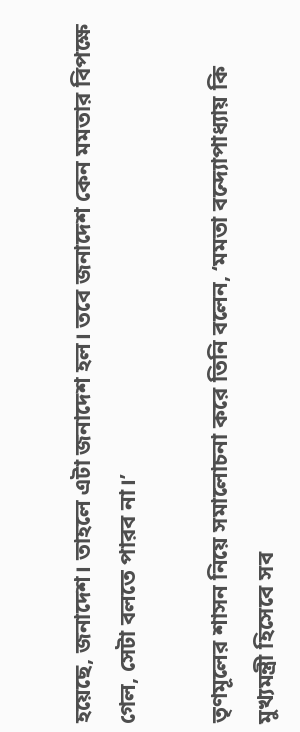হয়েছে, জনাদেশ। তাহলে এটা জনাদেশ হল। তবে জনাদেশ কেন মমতার বিপক্ষে গেল, সেটা বলতে পারব না।’

তৃণমূলের শাসন নিয়ে সমালোচনা করে তিনি বলেন, ‘মমতা বন্দ্যোপাধ্যায় কি মুখ্যমন্ত্রী হিসেবে সব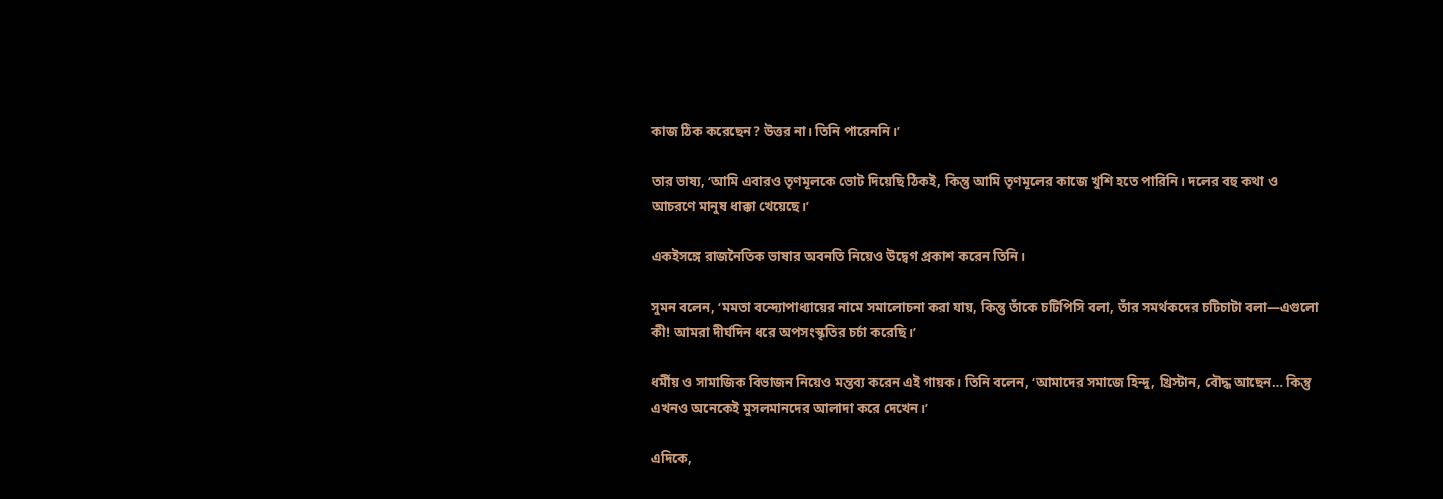কাজ ঠিক করেছেন? উত্তর না। তিনি পারেননি।’

তার ভাষ্য, ‘আমি এবারও তৃণমূলকে ভোট দিয়েছি ঠিকই, কিন্তু আমি তৃণমূলের কাজে খুশি হতে পারিনি। দলের বহু কথা ও আচরণে মানুষ ধাক্কা খেয়েছে।’

একইসঙ্গে রাজনৈতিক ভাষার অবনতি নিয়েও উদ্বেগ প্রকাশ করেন তিনি।

সুমন বলেন, ‘মমতা বন্দ্যোপাধ্যায়ের নামে সমালোচনা করা যায়, কিন্তু তাঁকে চটিপিসি বলা, তাঁর সমর্থকদের চটিচাটা বলা—এগুলো কী! আমরা দীর্ঘদিন ধরে অপসংস্কৃতির চর্চা করেছি।’

ধর্মীয় ও সামাজিক বিভাজন নিয়েও মন্তব্য করেন এই গায়ক। তিনি বলেন, ‘আমাদের সমাজে হিন্দু, খ্রিস্টান, বৌদ্ধ আছেন… কিন্তু এখনও অনেকেই মুসলমানদের আলাদা করে দেখেন।’

এদিকে,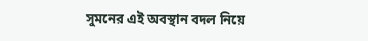সুমনের এই অবস্থান বদল নিয়ে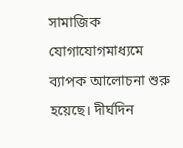সামাজিক যোগাযোগমাধ্যমে ব্যাপক আলোচনা শুরু হয়েছে। দীর্ঘদিন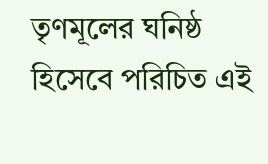তৃণমূলের ঘনিষ্ঠ হিসেবে পরিচিত এই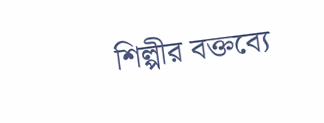শিল্পীর বক্তব্যে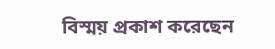বিস্ময় প্রকাশ করেছেন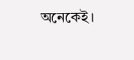অনেকেই।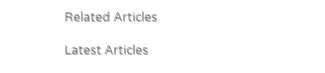Related Articles

Latest Articles